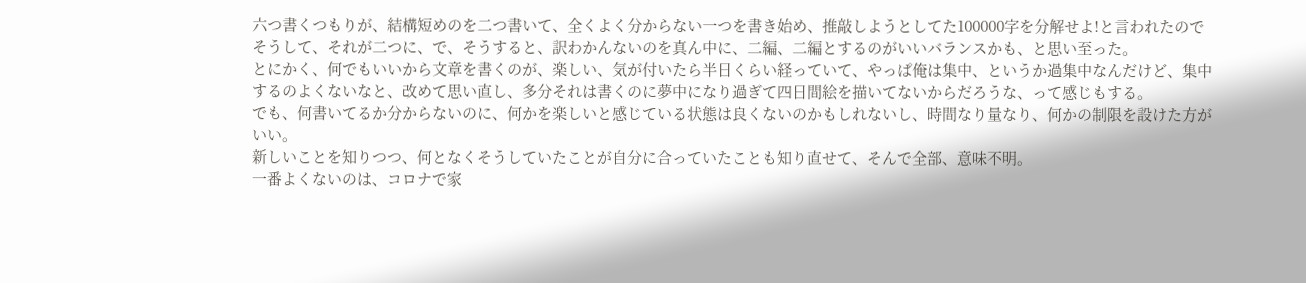六つ書くつもりが、結構短めのを二つ書いて、全くよく分からない一つを書き始め、推敲しようとしてた100000字を分解せよ!と言われたのでそうして、それが二つに、で、そうすると、訳わかんないのを真ん中に、二編、二編とするのがいいバランスかも、と思い至った。
とにかく、何でもいいから文章を書くのが、楽しい、気が付いたら半日くらい経っていて、やっぱ俺は集中、というか過集中なんだけど、集中するのよくないなと、改めて思い直し、多分それは書くのに夢中になり過ぎて四日間絵を描いてないからだろうな、って感じもする。
でも、何書いてるか分からないのに、何かを楽しいと感じている状態は良くないのかもしれないし、時間なり量なり、何かの制限を設けた方がいい。
新しいことを知りつつ、何となくそうしていたことが自分に合っていたことも知り直せて、そんで全部、意味不明。
一番よくないのは、コロナで家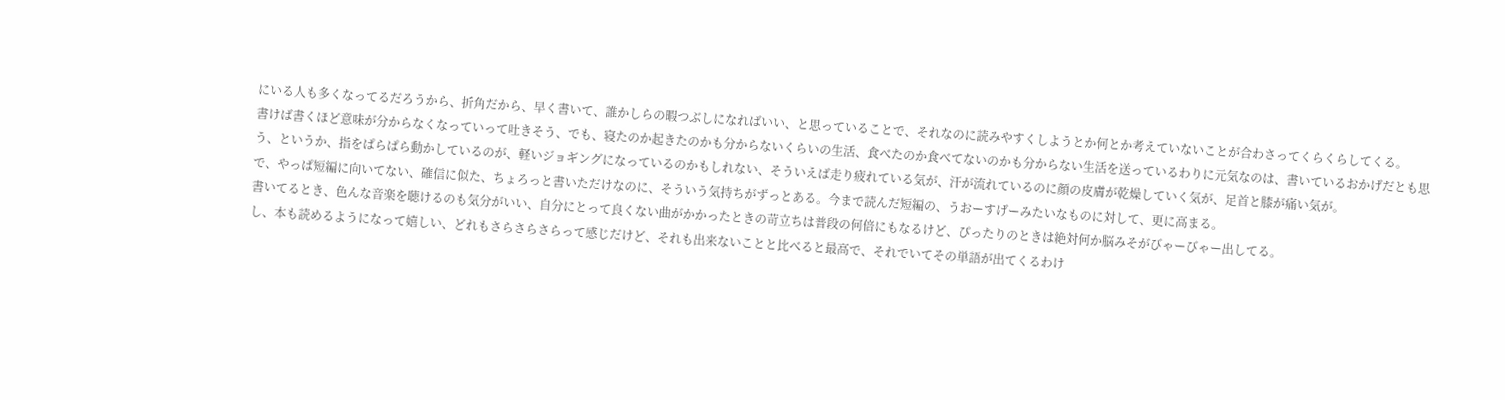にいる人も多くなってるだろうから、折角だから、早く書いて、誰かしらの暇つぶしになればいい、と思っていることで、それなのに読みやすくしようとか何とか考えていないことが合わさってくらくらしてくる。
書けば書くほど意味が分からなくなっていって吐きそう、でも、寝たのか起きたのかも分からないくらいの生活、食べたのか食べてないのかも分からない生活を送っているわりに元気なのは、書いているおかげだとも思う、というか、指をぱらぱら動かしているのが、軽いジョギングになっているのかもしれない、そういえば走り疲れている気が、汗が流れているのに顔の皮膚が乾燥していく気が、足首と膝が痛い気が。
で、やっぱ短編に向いてない、確信に似た、ちょろっと書いただけなのに、そういう気持ちがずっとある。今まで読んだ短編の、うおーすげーみたいなものに対して、更に高まる。
書いてるとき、色んな音楽を聴けるのも気分がいい、自分にとって良くない曲がかかったときの苛立ちは普段の何倍にもなるけど、ぴったりのときは絶対何か脳みそがびゃーびゃー出してる。
し、本も読めるようになって嬉しい、どれもさらさらさらって感じだけど、それも出来ないことと比べると最高で、それでいてその単語が出てくるわけ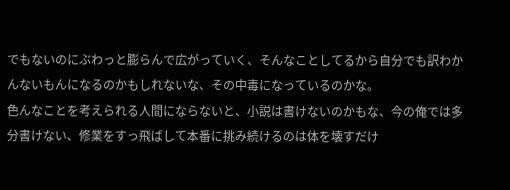でもないのにぶわっと膨らんで広がっていく、そんなことしてるから自分でも訳わかんないもんになるのかもしれないな、その中毒になっているのかな。
色んなことを考えられる人間にならないと、小説は書けないのかもな、今の俺では多分書けない、修業をすっ飛ばして本番に挑み続けるのは体を壊すだけ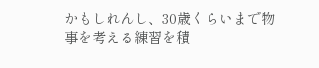かもしれんし、30歳くらいまで物事を考える練習を積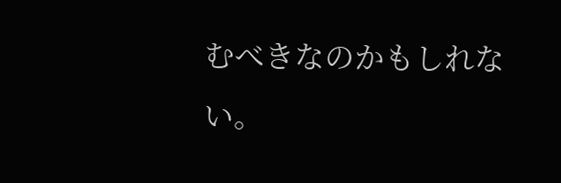むべきなのかもしれない。